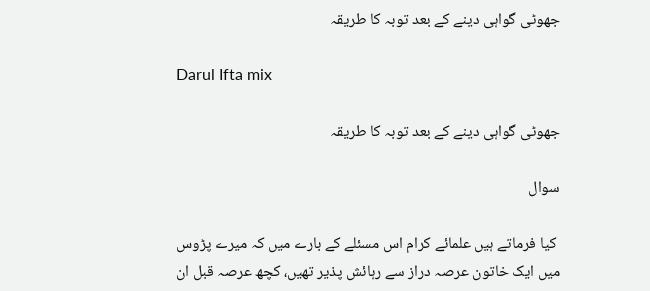جھوٹی گواہی دینے کے بعد توبہ کا طریقہ

Darul Ifta mix

جھوٹی گواہی دینے کے بعد توبہ کا طریقہ

سوال

 کیا فرماتے ہیں علمائے کرام اس مسئلے کے بارے میں کہ میرے پڑوس میں ایک خاتون عرصہ دراز سے رہائش پذیر تھیں، کچھ عرصہ قبل ان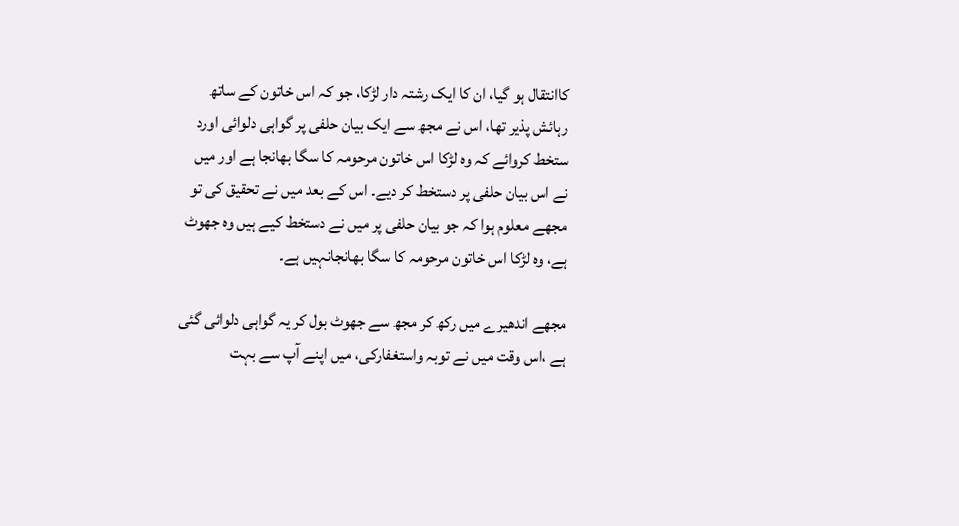کاانتقال ہو گیا، ان کا ایک رشتہ دار لڑکا، جو کہ اس خاتون کے ساتھ رہائش پذیر تھا، اس نے مجھ سے ایک بیان حلفی پر گواہی دلوائی اورد ستخط کروائے کہ وہ لڑکا اس خاتون مرحومہ کا سگا بھانجا ہے اور میں نے اس بیان حلفی پر دستخط کر دیے۔ اس کے بعد میں نے تحقیق کی تو مجھے معلوم ہوا کہ جو بیان حلفی پر میں نے دستخط کیے ہیں وہ جھوٹ ہے، وہ لڑکا اس خاتون مرحومہ کا سگا بھانجانہیں ہے۔

مجھے اندھیرے میں رکھ کر مجھ سے جھوٹ بول کر یہ گواہی دلوائی گئی ہے ،اس وقت میں نے توبہ واستغفارکی، میں اپنے آپ سے بہت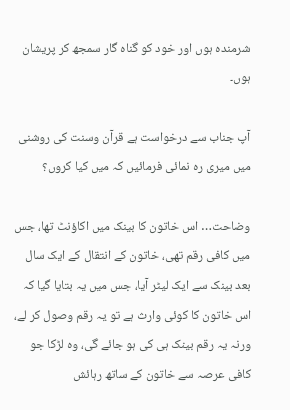شرمندہ ہوں اور خود کو گناہ گار سمجھ کر پریشان ہوں۔

آپ جناب سے درخواست ہے قرآن وسنت کی روشنی میں میری رہ نمائی فرمائیں کہ میں کیا کروں؟

وضاحت… اس خاتون کا بینک میں اکاؤنٹ تھا، جس میں کافی رقم تھی، خاتون کے انتقال کے ایک سال بعد بینک سے ایک لیٹر آیا، جس میں یہ بتایا گیا کہ اس خاتون کا کوئی وارث ہے تو یہ رقم وصول کر لے، ورنہ یہ رقم بینک ہی کی ہو جائے گی، وہ لڑکا جو کافی عرصہ سے خاتون کے ساتھ رہائش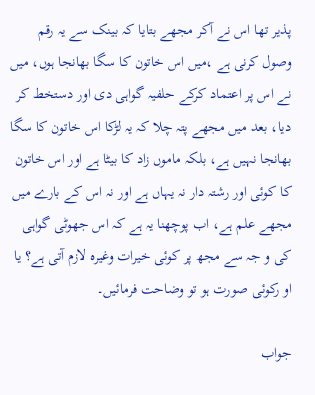پذیر تھا اس نے آکر مجھے بتایا کہ بینک سے یہ رقم وصول کرنی ہے ،میں اس خاتون کا سگا بھانجا ہوں، میں نے اس پر اعتماد کرکے حلفیہ گواہی دی اور دستخط کر دیا، بعد میں مجھے پتہ چلا کہ یہ لڑکا اس خاتون کا سگا بھانجا نہیں ہے، بلکہ ماموں زاد کا بیٹا ہے اور اس خاتون کا کوئی اور رشتہ دار نہ یہاں ہے اور نہ اس کے بارے میں مجھے علم ہے، اب پوچھنا یہ ہے کہ اس جھوٹی گواہی کی و جہ سے مجھ پر کوئی خیرات وغیرہ لازم آتی ہے؟ یا او رکوئی صورت ہو تو وضاحت فرمائیں۔

جواب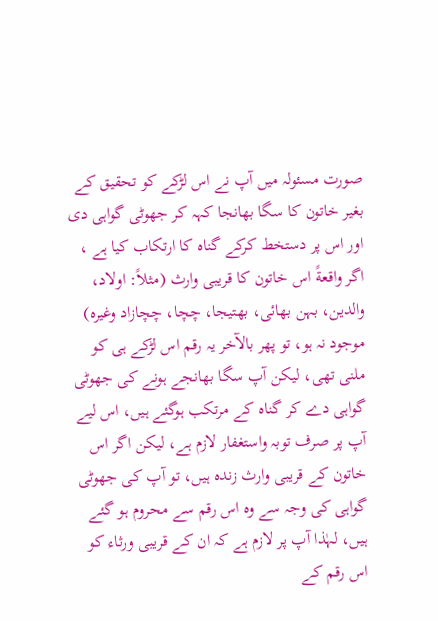صورت مسئولہ میں آپ نے اس لڑکے کو تحقیق کے بغیر خاتون کا سگا بھانجا کہہ کر جھوٹی گواہی دی اور اس پر دستخط کرکے گناہ کا ارتکاب کیا ہے ، اگر واقعةً اس خاتون کا قریبی وارث (مثلاً: اولاد، والدین، بہن بھائی، بھتیجا، چچا، چچازاد وغیرہ) موجود نہ ہو، تو پھر بالآخر یہ رقم اس لڑکے ہی کو ملنی تھی، لیکن آپ سگا بھانجے ہونے کی جھوٹی گواہی دے کر گناہ کے مرتکب ہوگئے ہیں، اس لیے آپ پر صرف توبہ واستغفار لازم ہے، لیکن اگر اس خاتون کے قریبی وارث زندہ ہیں، تو آپ کی جھوٹی گواہی کی وجہ سے وہ اس رقم سے محروم ہو گئے ہیں، لہٰذا آپ پر لازم ہے کہ ان کے قریبی ورثاء کو اس رقم کے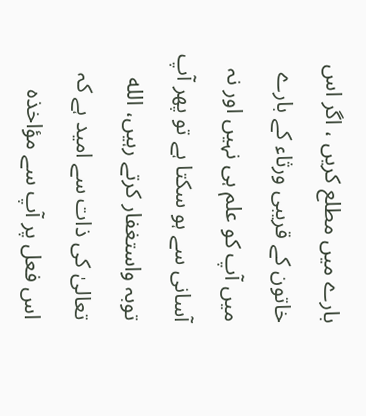بارے میں مطلع کریں ، اگر اس خاتون کے قریبی ورثاء کے بارے میں آپ کو علم ہی نہیں اور نہ آسانی سے ہو سکتا ہے تو پھر آپ توبہ واستغفار کرتے رہیں، الله تعالیٰ کی ذات سے امید ہے کہ اس فعل پر آپ سے مؤاخذہ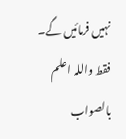نہیں فرمائیں گے۔ فقط واللہ اعلم بالصواب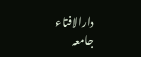دارالافتاء جامعہ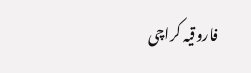فاروقیہ کراچی